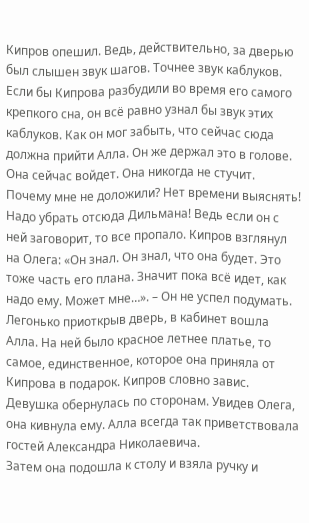Кипров опешил. Ведь, действительно, за дверью был слышен звук шагов. Точнее звук каблуков. Если бы Кипрова разбудили во время его самого крепкого сна, он всё равно узнал бы звук этих каблуков. Как он мог забыть, что сейчас сюда должна прийти Алла. Он же держал это в голове. Она сейчас войдет. Она никогда не стучит. Почему мне не доложили? Нет времени выяснять! Надо убрать отсюда Дильмана! Ведь если он с ней заговорит, то все пропало. Кипров взглянул на Олега: «Он знал. Он знал, что она будет. Это тоже часть его плана. Значит пока всё идет, как надо ему. Может мне…». – Он не успел подумать.
Легонько приоткрыв дверь, в кабинет вошла Алла. На ней было красное летнее платье, то самое, единственное, которое она приняла от Кипрова в подарок. Кипров словно завис. Девушка обернулась по сторонам. Увидев Олега, она кивнула ему. Алла всегда так приветствовала гостей Александра Николаевича.
Затем она подошла к столу и взяла ручку и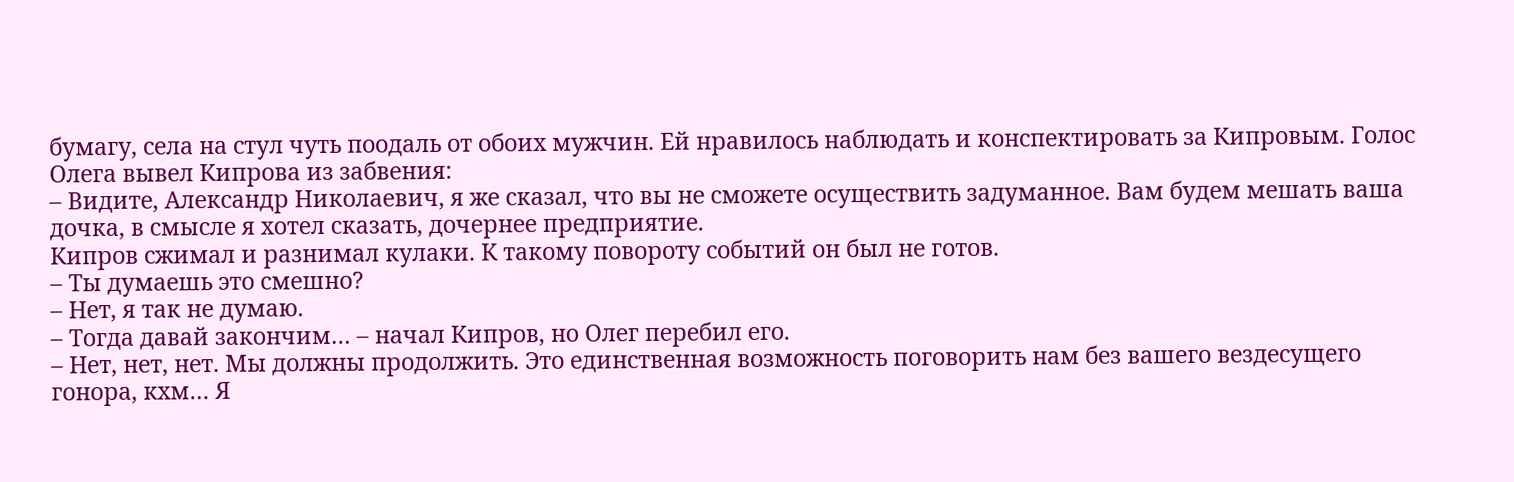бумагу, села на стул чуть поодаль от обоих мужчин. Ей нравилось наблюдать и конспектировать за Кипровым. Голос Олега вывел Кипрова из забвения:
– Видите, Александр Николаевич, я же сказал, что вы не сможете осуществить задуманное. Вам будем мешать ваша дочка, в смысле я хотел сказать, дочернее предприятие.
Кипров сжимал и разнимал кулаки. К такому повороту событий он был не готов.
– Ты думаешь это смешно?
– Нет, я так не думаю.
– Тогда давай закончим… – начал Кипров, но Олег перебил его.
– Нет, нет, нет. Мы должны продолжить. Это единственная возможность поговорить нам без вашего вездесущего гонора, кхм… Я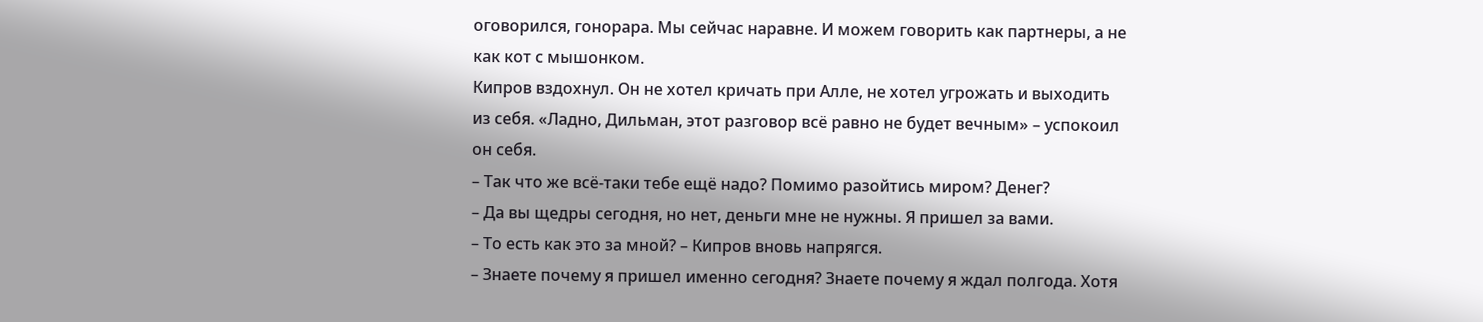оговорился, гонорара. Мы сейчас наравне. И можем говорить как партнеры, а не как кот с мышонком.
Кипров вздохнул. Он не хотел кричать при Алле, не хотел угрожать и выходить из себя. «Ладно, Дильман, этот разговор всё равно не будет вечным» – успокоил он себя.
– Так что же всё-таки тебе ещё надо? Помимо разойтись миром? Денег?
– Да вы щедры сегодня, но нет, деньги мне не нужны. Я пришел за вами.
– То есть как это за мной? – Кипров вновь напрягся.
– Знаете почему я пришел именно сегодня? Знаете почему я ждал полгода. Хотя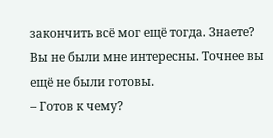закончить всё мог ещё тогда. Знаете? Вы не были мне интересны. Точнее вы ещё не были готовы.
– Готов к чему?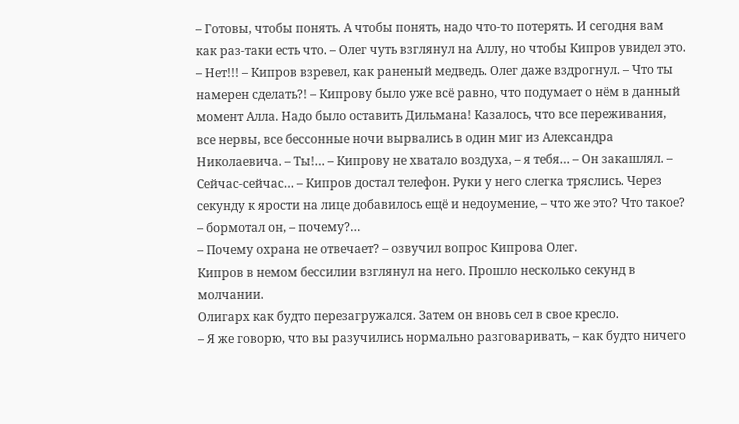– Готовы, чтобы понять. А чтобы понять, надо что-то потерять. И сегодня вам как раз-таки есть что. – Олег чуть взглянул на Аллу, но чтобы Кипров увидел это.
– Нет!!! – Кипров взревел, как раненый медведь. Олег даже вздрогнул. – Что ты намерен сделать?! – Кипрову было уже всё равно, что подумает о нём в данный момент Алла. Надо было оставить Дильмана! Казалось, что все переживания, все нервы, все бессонные ночи вырвались в один миг из Александра Николаевича. – Ты!… – Кипрову не хватало воздуха, – я тебя… – Он закашлял. – Сейчас-сейчас… – Кипров достал телефон. Руки у него слегка тряслись. Через секунду к ярости на лице добавилось ещё и недоумение, – что же это? Что такое? – бормотал он, – почему?…
– Почему охрана не отвечает? – озвучил вопрос Кипрова Олег.
Кипров в немом бессилии взглянул на него. Прошло несколько секунд в молчании.
Олигарх как будто перезагружался. Затем он вновь сел в свое кресло.
– Я же говорю, что вы разучились нормально разговаривать, – как будто ничего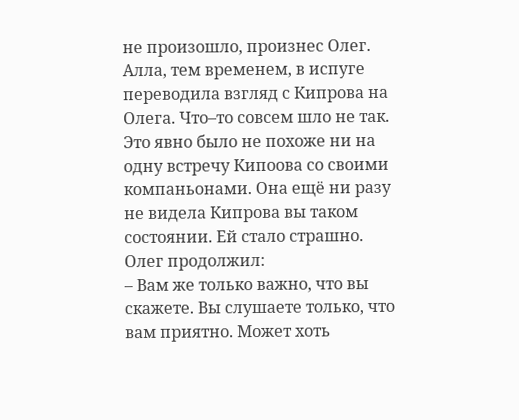не произошло, произнес Олег.
Алла, тем временем, в испуге переводила взгляд с Кипрова на Олега. Что–то совсем шло не так. Это явно было не похоже ни на одну встречу Кипоова со своими компаньонами. Она ещё ни разу не видела Кипрова вы таком состоянии. Ей стало страшно.
Олег продолжил:
– Вам же только важно, что вы скажете. Вы слушаете только, что вам приятно. Может хоть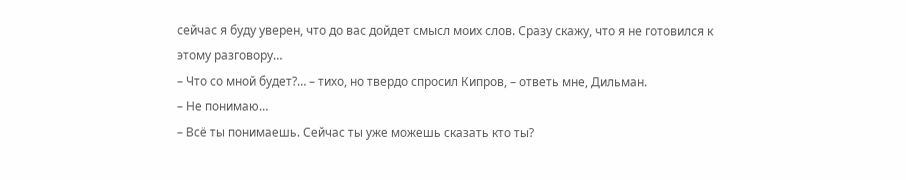сейчас я буду уверен, что до вас дойдет смысл моих слов. Сразу скажу, что я не готовился к этому разговору…
– Что со мной будет?… – тихо, но твердо спросил Кипров, – ответь мне, Дильман.
– Не понимаю…
– Всё ты понимаешь. Сейчас ты уже можешь сказать кто ты?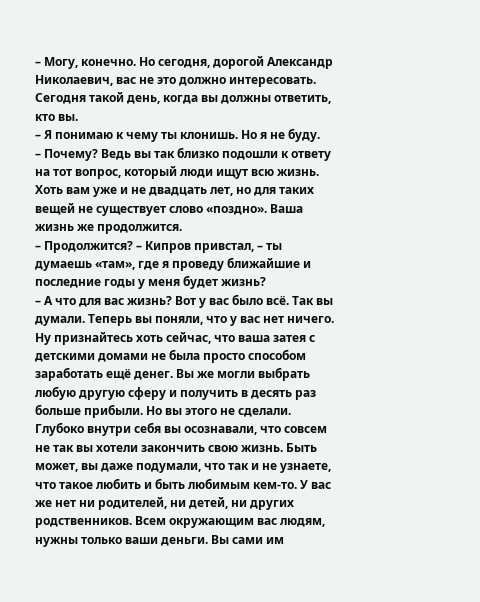– Могу, конечно. Но сегодня, дорогой Александр Николаевич, вас не это должно интересовать. Сегодня такой день, когда вы должны ответить, кто вы.
– Я понимаю к чему ты клонишь. Но я не буду.
– Почему? Ведь вы так близко подошли к ответу на тот вопрос, который люди ищут всю жизнь. Хоть вам уже и не двадцать лет, но для таких вещей не существует слово «поздно». Ваша жизнь же продолжится.
– Продолжится? – Кипров привстал, – ты думаешь «там», где я проведу ближайшие и последние годы у меня будет жизнь?
– А что для вас жизнь? Вот у вас было всё. Так вы думали. Теперь вы поняли, что у вас нет ничего. Ну признайтесь хоть сейчас, что ваша затея с детскими домами не была просто способом заработать ещё денег. Вы же могли выбрать любую другую сферу и получить в десять раз больше прибыли. Но вы этого не сделали. Глубоко внутри себя вы осознавали, что совсем не так вы хотели закончить свою жизнь. Быть может, вы даже подумали, что так и не узнаете, что такое любить и быть любимым кем-то. У вас же нет ни родителей, ни детей, ни других родственников. Всем окружающим вас людям, нужны только ваши деньги. Вы сами им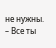не нужны.
– Все ты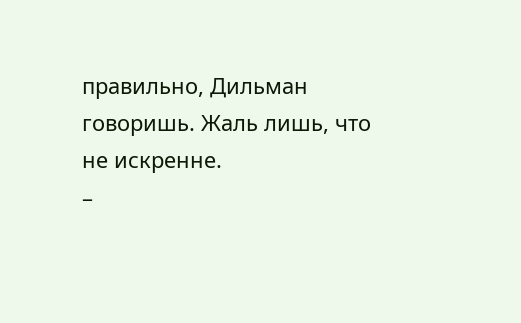правильно, Дильман говоришь. Жаль лишь, что не искренне.
–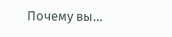Почему вы…